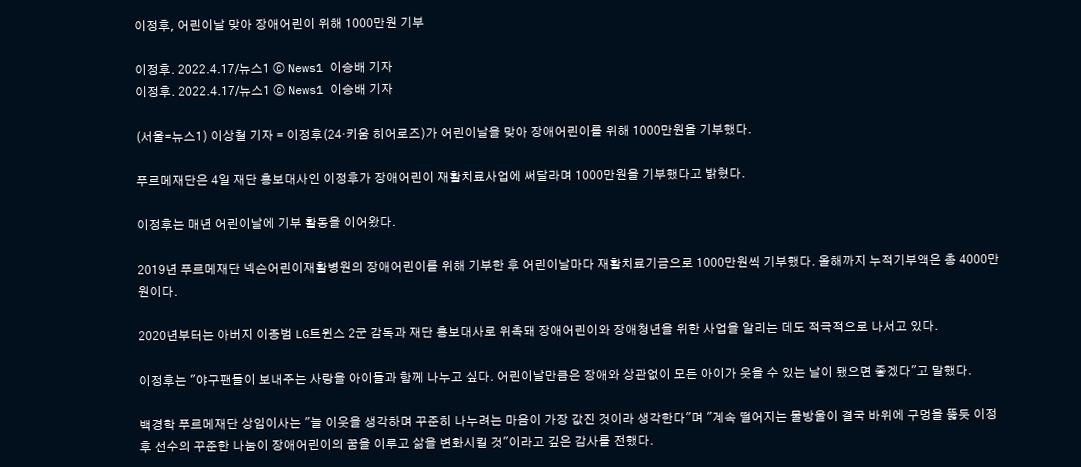이정후, 어린이날 맞아 장애어린이 위해 1000만원 기부

이정후. 2022.4.17/뉴스1 ⓒ News1 이승배 기자
이정후. 2022.4.17/뉴스1 ⓒ News1 이승배 기자

(서울=뉴스1) 이상철 기자 = 이정후(24·키움 히어로즈)가 어린이날을 맞아 장애어린이를 위해 1000만원을 기부했다.

푸르메재단은 4일 재단 홍보대사인 이정후가 장애어린이 재활치료사업에 써달라며 1000만원을 기부했다고 밝혔다.

이정후는 매년 어린이날에 기부 활동을 이어왔다.

2019년 푸르메재단 넥슨어린이재활병원의 장애어린이를 위해 기부한 후 어린이날마다 재활치료기금으로 1000만원씩 기부했다. 올해까지 누적기부액은 총 4000만원이다.

2020년부터는 아버지 이종범 LG트윈스 2군 감독과 재단 홍보대사로 위촉돼 장애어린이와 장애청년을 위한 사업을 알리는 데도 적극적으로 나서고 있다.

이정후는 "야구팬들이 보내주는 사랑을 아이들과 함께 나누고 싶다. 어린이날만큼은 장애와 상관없이 모든 아이가 웃을 수 있는 날이 됐으면 좋겠다"고 말했다.

백경학 푸르메재단 상임이사는 "늘 이웃을 생각하며 꾸준히 나누려는 마음이 가장 값진 것이라 생각한다"며 "계속 떨어지는 물방울이 결국 바위에 구멍을 뚫듯 이정후 선수의 꾸준한 나눔이 장애어린이의 꿈을 이루고 삶을 변화시킬 것"이라고 깊은 감사를 전했다.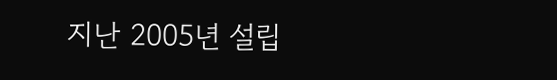지난 2005년 설립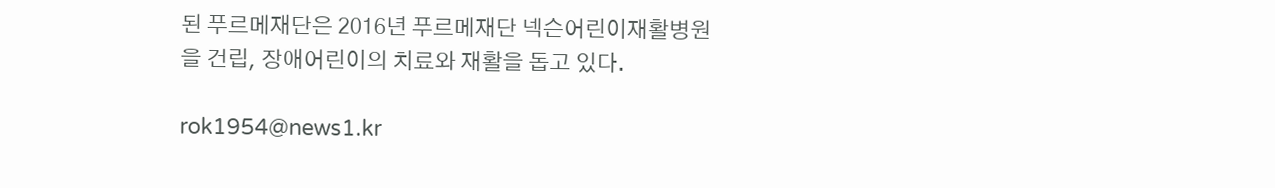된 푸르메재단은 2016년 푸르메재단 넥슨어린이재활병원을 건립, 장애어린이의 치료와 재활을 돕고 있다.

rok1954@news1.kr